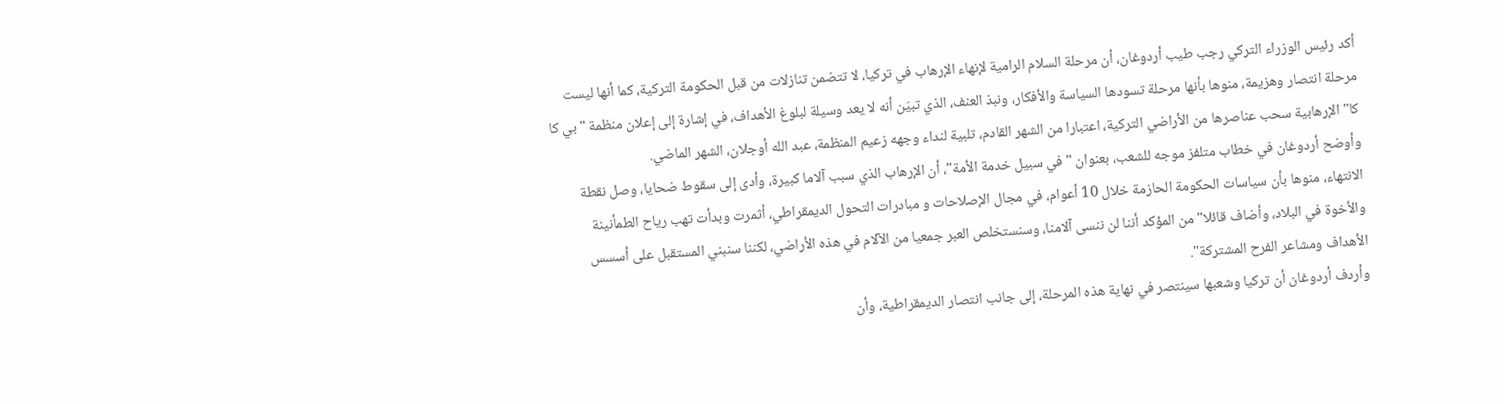أكد رئيس الوزراء التركي رجب طيب أردوغان، أن مرحلة السلام الرامية لإنهاء الإرهاب في تركيا، لا تتضمن تنازلات من قبل الحكومة التركية، كما أنها ليست مرحلة انتصار وهزيمة، منوها بأنها مرحلة تسودها السياسة والأفكار، ونبذ العنف، الذي تبيَن أنه لا يعد وسيلة لبلوغ الأهداف، في إشارة إلى إعلان منظمة "بي كا كا" الإرهابية سحب عناصرها من الأراضي التركية، اعتبارا من الشهر القادم، تلبية لنداء وجهه زعيم المنظمة، عبد الله أوجلان، الشهر الماضي.
وأوضح أردوغان في خطاب متلفز موجه للشعب، بعنوان " في سبيل خدمة الأمة"، أن الإرهاب الذي سبب آلاما كبيرة، وأدى إلى سقوط ضحايا، وصل نقطة الانتهاء، منوها بأن سياسات الحكومة الحازمة خلال 10 أعوام، في مجال الإصلاحات و مبادرات التحول الديمقراطي، أثمرت وبدأت تهب رياح الطمأنينة والأخوة في البلاد، وأضاف قائلا" من المؤكد أننا لن ننسى آلامنا، وسنستخلص العبر جمعيا من الآلام في هذه الأراضي، لكننا سنبني المستقبل على أسسس الأهداف ومشاعر الفرح المشتركة".
وأردف أردوغان أن تركيا وشعبها سينتصر في نهاية هذه المرحلة، إلى جانب انتصار الديمقراطية، وأن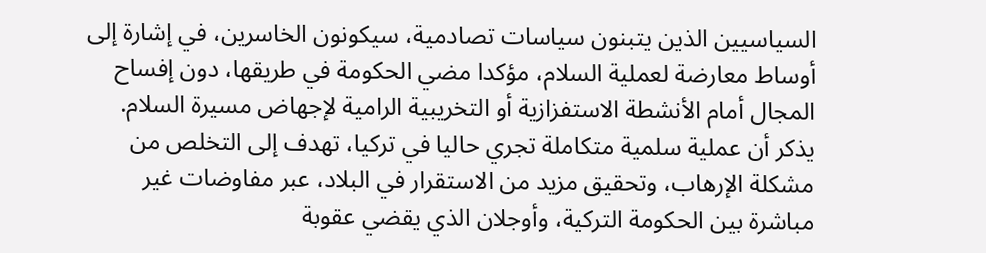السياسيين الذين يتبنون سياسات تصادمية، سيكونون الخاسرين، في إشارة إلى أوساط معارضة لعملية السلام، مؤكدا مضي الحكومة في طريقها، دون إفساح المجال أمام الأنشطة الاستفزازية أو التخريبية الرامية لإجهاض مسيرة السلام.
يذكر أن عملية سلمية متكاملة تجري حاليا في تركيا، تهدف إلى التخلص من مشكلة الإرهاب، وتحقيق مزيد من الاستقرار في البلاد، عبر مفاوضات غير مباشرة بين الحكومة التركية، وأوجلان الذي يقضي عقوبة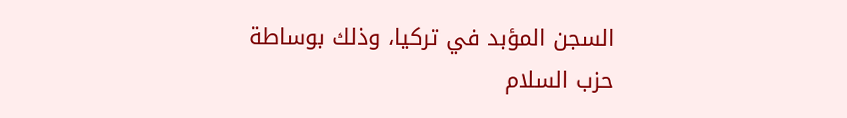السجن المؤبد في تركيا، وذلك بوساطة حزب السلام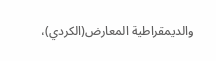والديمقراطية المعارض(الكردي)،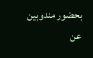بحضور مندوبين عن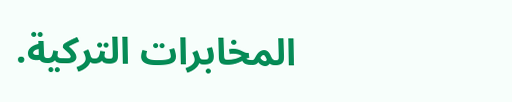المخابرات التركية.